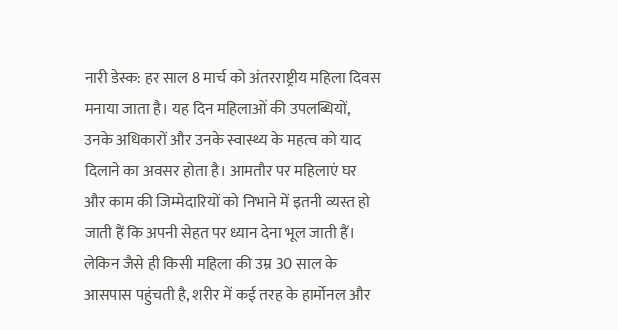नारी डेस्क: हर साल 8 मार्च को अंतरराष्ट्रीय महिला दिवस मनाया जाता है। यह दिन महिलाओं की उपलब्धियों, उनके अधिकारों और उनके स्वास्थ्य के महत्व को याद दिलाने का अवसर होता है। आमतौर पर महिलाएं घर और काम की जिम्मेदारियों को निभाने में इतनी व्यस्त हो जाती हैं कि अपनी सेहत पर ध्यान देना भूल जाती हैं। लेकिन जैसे ही किसी महिला की उम्र 30 साल के आसपास पहुंचती है, शरीर में कई तरह के हार्मोनल और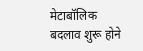मेटाबॉलिक बदलाव शुरू होने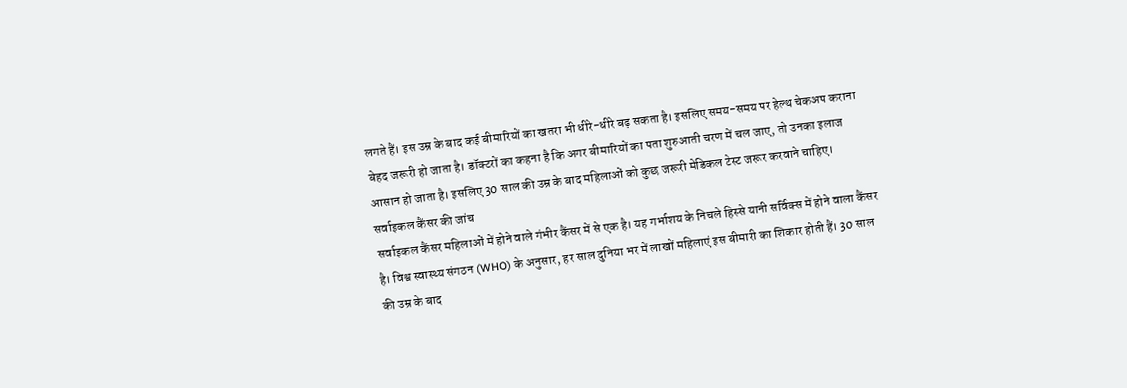लगते हैं। इस उम्र के बाद कई बीमारियों का खतरा भी धीरे-धीरे बढ़ सकता है। इसलिए समय-समय पर हेल्थ चेकअप कराना बेहद जरूरी हो जाता है। डॉक्टरों का कहना है कि अगर बीमारियों का पता शुरुआती चरण में चल जाए, तो उनका इलाज आसान हो जाता है। इसलिए 30 साल की उम्र के बाद महिलाओं को कुछ जरूरी मेडिकल टेस्ट जरूर करवाने चाहिए।
सर्वाइकल कैंसर की जांच
सर्वाइकल कैंसर महिलाओं में होने वाले गंभीर कैंसर में से एक है। यह गर्भाशय के निचले हिस्से यानी सर्विक्स में होने वाला कैंसर है। विश्व स्वास्थ्य संगठन (WHO) के अनुसार, हर साल दुनिया भर में लाखों महिलाएं इस बीमारी का शिकार होती हैं। 30 साल की उम्र के बाद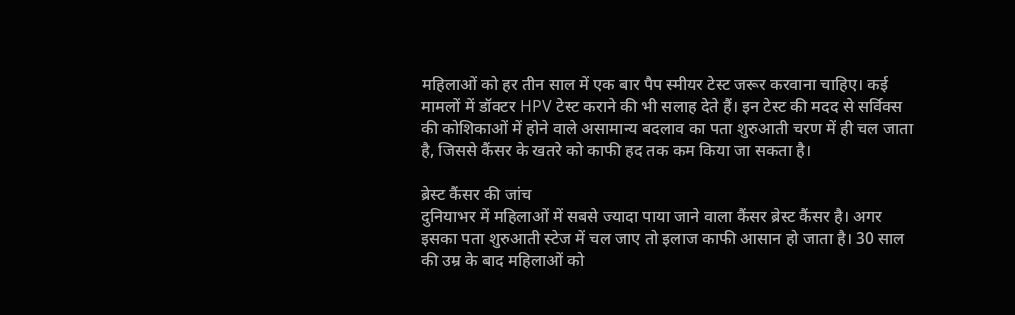महिलाओं को हर तीन साल में एक बार पैप स्मीयर टेस्ट जरूर करवाना चाहिए। कई मामलों में डॉक्टर HPV टेस्ट कराने की भी सलाह देते हैं। इन टेस्ट की मदद से सर्विक्स की कोशिकाओं में होने वाले असामान्य बदलाव का पता शुरुआती चरण में ही चल जाता है, जिससे कैंसर के खतरे को काफी हद तक कम किया जा सकता है।

ब्रेस्ट कैंसर की जांच
दुनियाभर में महिलाओं में सबसे ज्यादा पाया जाने वाला कैंसर ब्रेस्ट कैंसर है। अगर इसका पता शुरुआती स्टेज में चल जाए तो इलाज काफी आसान हो जाता है। 30 साल की उम्र के बाद महिलाओं को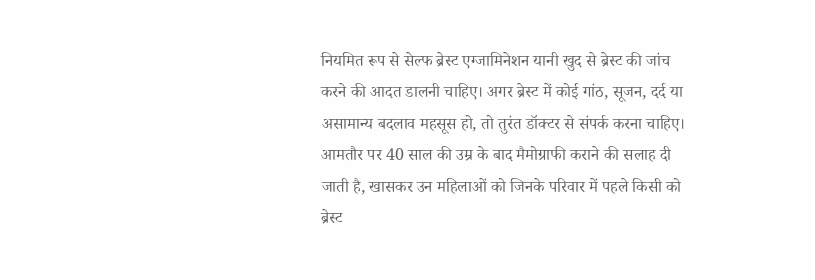नियमित रूप से सेल्फ ब्रेस्ट एग्जामिनेशन यानी खुद से ब्रेस्ट की जांच करने की आदत डालनी चाहिए। अगर ब्रेस्ट में कोई गांठ, सूजन, दर्द या असामान्य बदलाव महसूस हो, तो तुरंत डॉक्टर से संपर्क करना चाहिए। आमतौर पर 40 साल की उम्र के बाद मैमोग्राफी कराने की सलाह दी जाती है, खासकर उन महिलाओं को जिनके परिवार में पहले किसी को ब्रेस्ट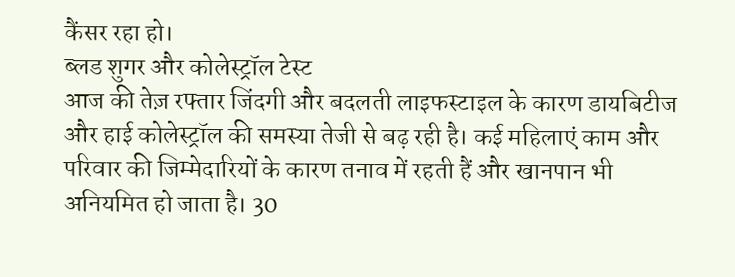कैंसर रहा हो।
ब्लड शुगर और कोलेस्ट्रॉल टेस्ट
आज की तेज़ रफ्तार जिंदगी और बदलती लाइफस्टाइल के कारण डायबिटीज और हाई कोलेस्ट्रॉल की समस्या तेजी से बढ़ रही है। कई महिलाएं काम और परिवार की जिम्मेदारियों के कारण तनाव में रहती हैं और खानपान भी अनियमित हो जाता है। 30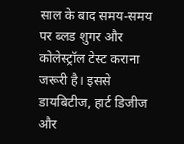साल के बाद समय-समय पर ब्लड शुगर और कोलेस्ट्रॉल टेस्ट कराना जरूरी है। इससे डायबिटीज, हार्ट डिजीज और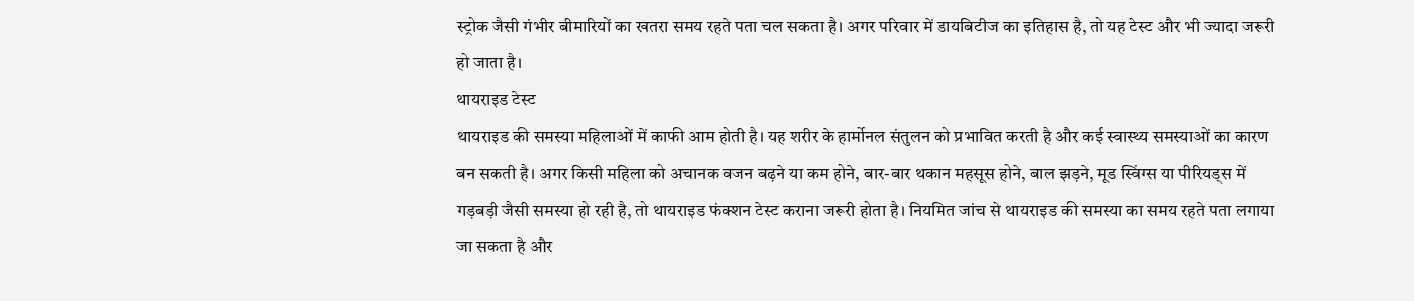स्ट्रोक जैसी गंभीर बीमारियों का खतरा समय रहते पता चल सकता है। अगर परिवार में डायबिटीज का इतिहास है, तो यह टेस्ट और भी ज्यादा जरूरी हो जाता है।
थायराइड टेस्ट
थायराइड की समस्या महिलाओं में काफी आम होती है। यह शरीर के हार्मोनल संतुलन को प्रभावित करती है और कई स्वास्थ्य समस्याओं का कारण बन सकती है। अगर किसी महिला को अचानक वजन बढ़ने या कम होने, बार-बार थकान महसूस होने, बाल झड़ने, मूड स्विंग्स या पीरियड्स में गड़बड़ी जैसी समस्या हो रही है, तो थायराइड फंक्शन टेस्ट कराना जरूरी होता है। नियमित जांच से थायराइड की समस्या का समय रहते पता लगाया जा सकता है और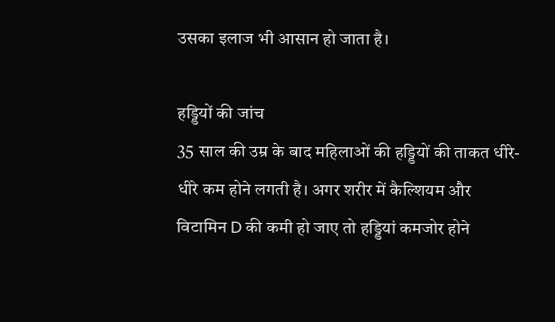उसका इलाज भी आसान हो जाता है।

हड्डियों की जांच
35 साल की उम्र के बाद महिलाओं की हड्डियों की ताकत धीरे-धीरे कम होने लगती है। अगर शरीर में कैल्शियम और विटामिन D की कमी हो जाए तो हड्डियां कमजोर होने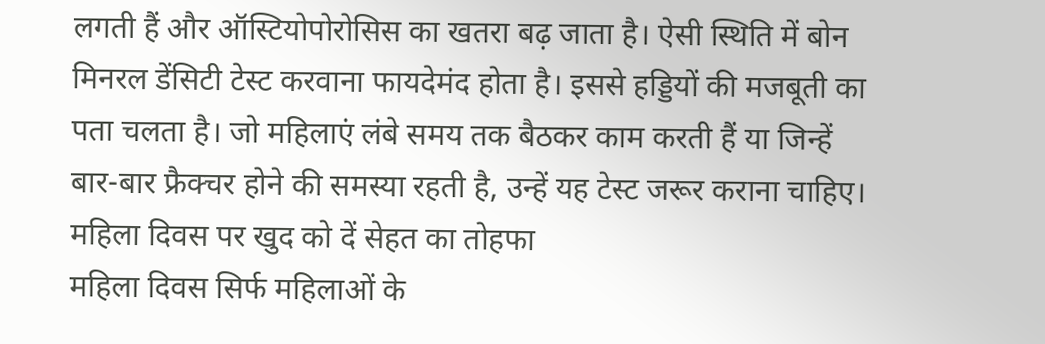लगती हैं और ऑस्टियोपोरोसिस का खतरा बढ़ जाता है। ऐसी स्थिति में बोन मिनरल डेंसिटी टेस्ट करवाना फायदेमंद होता है। इससे हड्डियों की मजबूती का पता चलता है। जो महिलाएं लंबे समय तक बैठकर काम करती हैं या जिन्हें बार-बार फ्रैक्चर होने की समस्या रहती है, उन्हें यह टेस्ट जरूर कराना चाहिए।
महिला दिवस पर खुद को दें सेहत का तोहफा
महिला दिवस सिर्फ महिलाओं के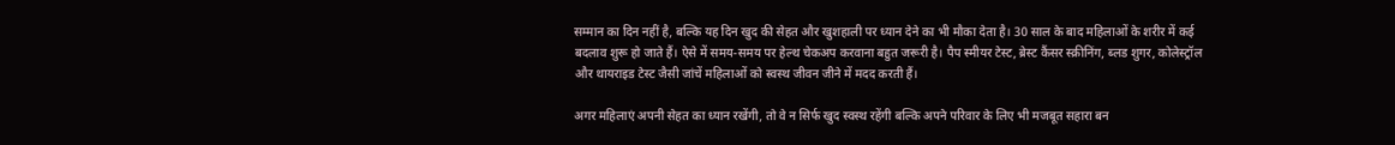सम्मान का दिन नहीं है, बल्कि यह दिन खुद की सेहत और खुशहाली पर ध्यान देने का भी मौका देता है। 30 साल के बाद महिलाओं के शरीर में कई बदलाव शुरू हो जाते हैं। ऐसे में समय-समय पर हेल्थ चेकअप करवाना बहुत जरूरी है। पैप स्मीयर टेस्ट, ब्रेस्ट कैंसर स्क्रीनिंग, ब्लड शुगर, कोलेस्ट्रॉल और थायराइड टेस्ट जैसी जांचें महिलाओं को स्वस्थ जीवन जीने में मदद करती हैं।

अगर महिलाएं अपनी सेहत का ध्यान रखेंगी, तो वे न सिर्फ खुद स्वस्थ रहेंगी बल्कि अपने परिवार के लिए भी मजबूत सहारा बन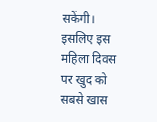सकेंगी। इसलिए इस महिला दिवस पर खुद को सबसे खास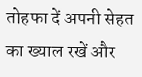तोहफा दें अपनी सेहत का ख्याल रखें और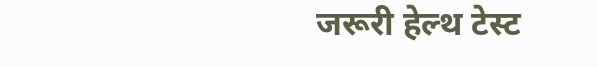जरूरी हेल्थ टेस्ट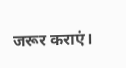जरूर कराएं।